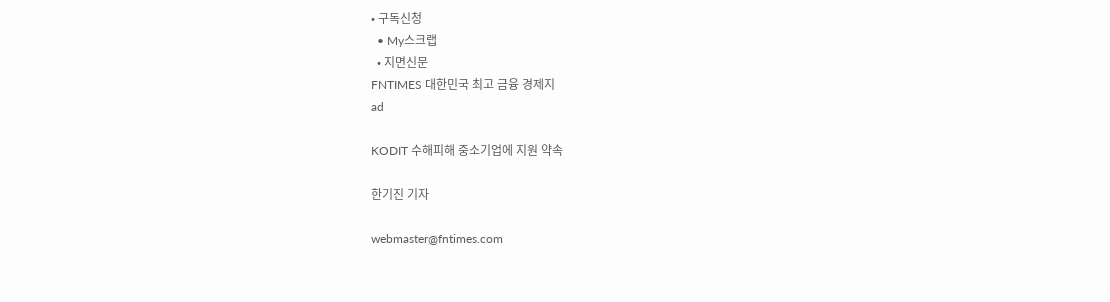• 구독신청
  • My스크랩
  • 지면신문
FNTIMES 대한민국 최고 금융 경제지
ad

KODIT 수해피해 중소기업에 지원 약속

한기진 기자

webmaster@fntimes.com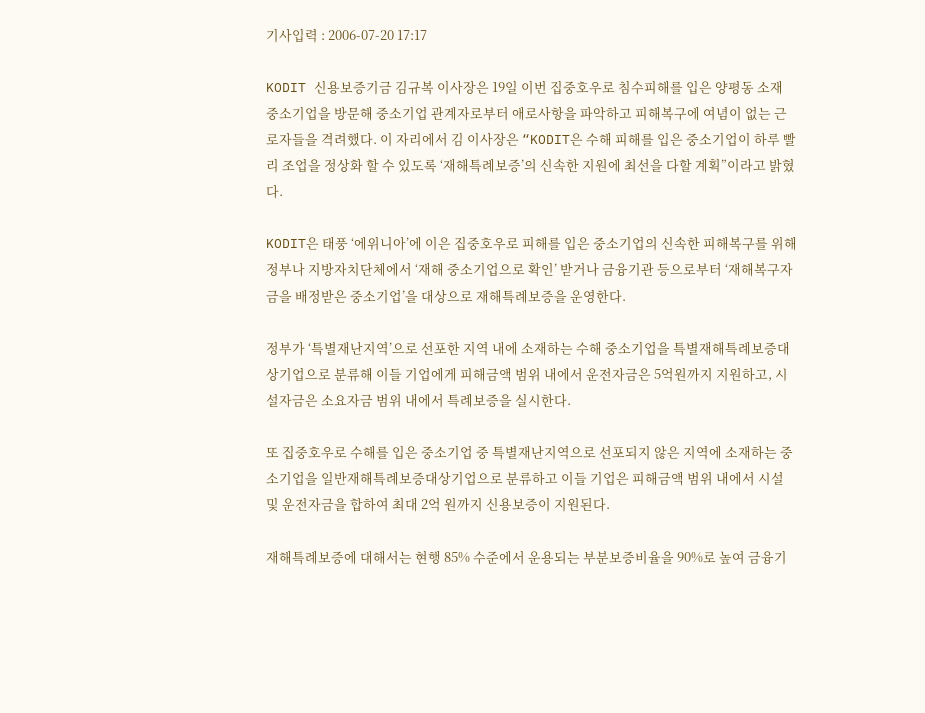기사입력 : 2006-07-20 17:17

KODIT 신용보증기금 김규복 이사장은 19일 이번 집중호우로 침수피해를 입은 양평동 소재 중소기업을 방문해 중소기업 관계자로부터 애로사항을 파악하고 피해복구에 여념이 없는 근로자들을 격려했다. 이 자리에서 김 이사장은 “KODIT은 수해 피해를 입은 중소기업이 하루 빨리 조업을 정상화 할 수 있도록 ‘재해특례보증’의 신속한 지원에 최선을 다할 계획”이라고 밝혔다.

KODIT은 태풍 ‘에위니아’에 이은 집중호우로 피해를 입은 중소기업의 신속한 피해복구를 위해 정부나 지방자치단체에서 ‘재해 중소기업으로 확인’ 받거나 금융기관 등으로부터 ‘재해복구자금을 배정받은 중소기업’을 대상으로 재해특례보증을 운영한다.

정부가 ‘특별재난지역’으로 선포한 지역 내에 소재하는 수해 중소기업을 특별재해특례보증대상기업으로 분류해 이들 기업에게 피해금액 범위 내에서 운전자금은 5억원까지 지원하고, 시설자금은 소요자금 범위 내에서 특례보증을 실시한다.

또 집중호우로 수해를 입은 중소기업 중 특별재난지역으로 선포되지 않은 지역에 소재하는 중소기업을 일반재해특례보증대상기업으로 분류하고 이들 기업은 피해금액 범위 내에서 시설 및 운전자금을 합하여 최대 2억 원까지 신용보증이 지원된다.

재해특례보증에 대해서는 현행 85% 수준에서 운용되는 부분보증비율을 90%로 높여 금융기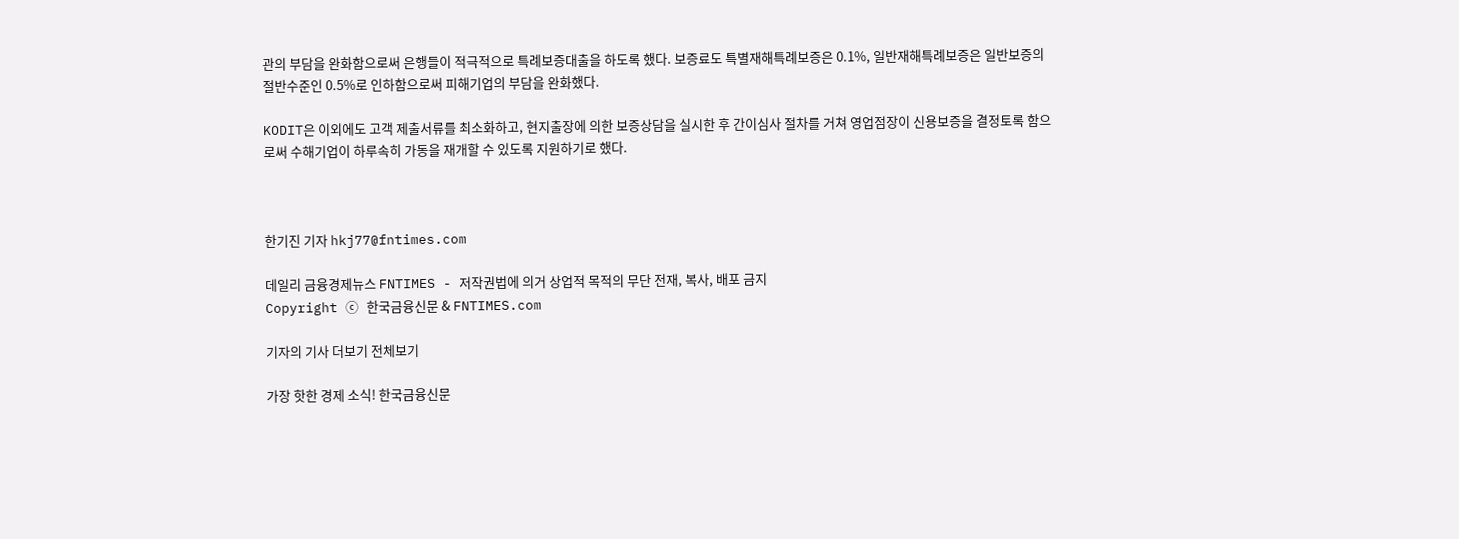관의 부담을 완화함으로써 은행들이 적극적으로 특례보증대출을 하도록 했다. 보증료도 특별재해특례보증은 0.1%, 일반재해특례보증은 일반보증의 절반수준인 0.5%로 인하함으로써 피해기업의 부담을 완화했다.

KODIT은 이외에도 고객 제출서류를 최소화하고, 현지출장에 의한 보증상담을 실시한 후 간이심사 절차를 거쳐 영업점장이 신용보증을 결정토록 함으로써 수해기업이 하루속히 가동을 재개할 수 있도록 지원하기로 했다.



한기진 기자 hkj77@fntimes.com

데일리 금융경제뉴스 FNTIMES - 저작권법에 의거 상업적 목적의 무단 전재, 복사, 배포 금지
Copyright ⓒ 한국금융신문 & FNTIMES.com

기자의 기사 더보기 전체보기

가장 핫한 경제 소식! 한국금융신문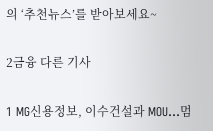의 ‘추천뉴스’를 받아보세요~

2금융 다른 기사

1 MG신용정보, 이수건설과 MOU…멈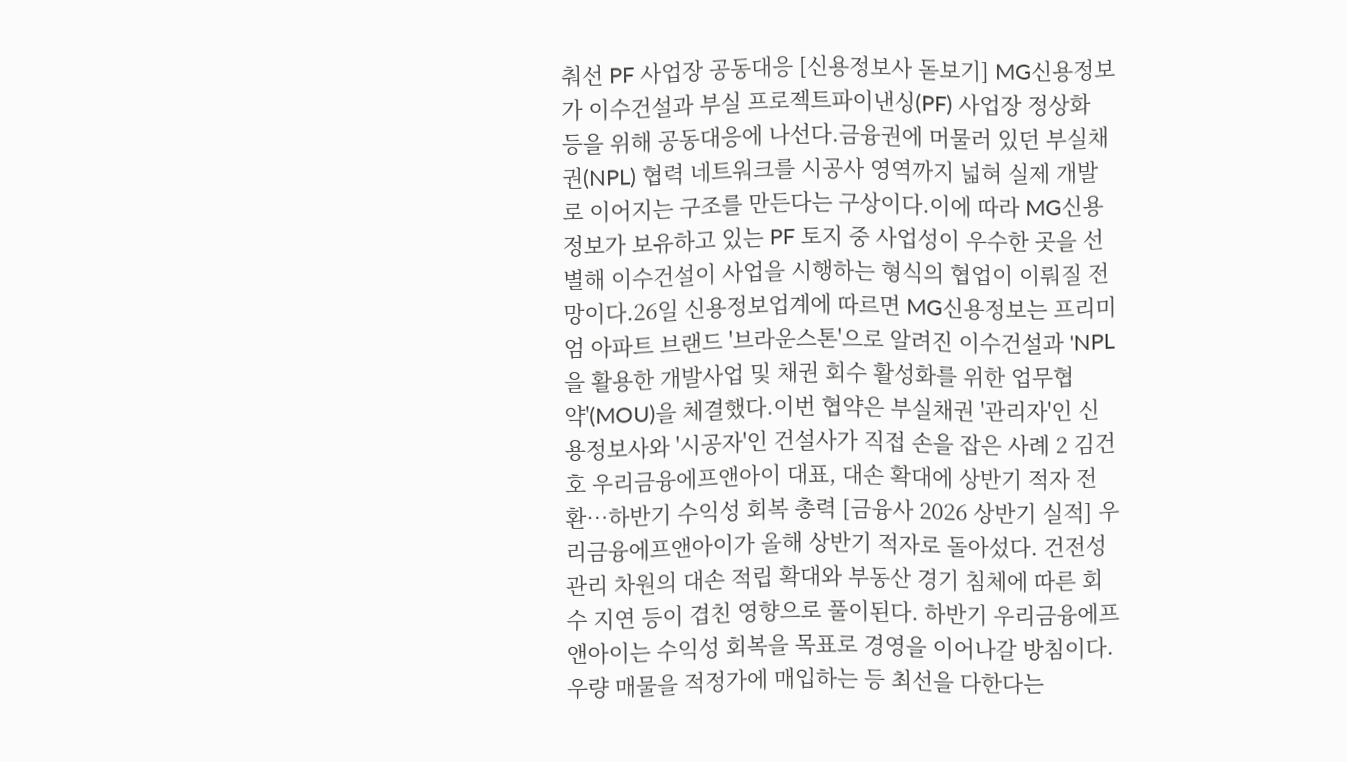춰선 PF 사업장 공동대응 [신용정보사 돋보기] MG신용정보가 이수건설과 부실 프로젝트파이낸싱(PF) 사업장 정상화 등을 위해 공동대응에 나선다.금융권에 머물러 있던 부실채권(NPL) 협력 네트워크를 시공사 영역까지 넓혀 실제 개발로 이어지는 구조를 만든다는 구상이다.이에 따라 MG신용정보가 보유하고 있는 PF 토지 중 사업성이 우수한 곳을 선별해 이수건설이 사업을 시행하는 형식의 협업이 이뤄질 전망이다.26일 신용정보업계에 따르면 MG신용정보는 프리미엄 아파트 브랜드 '브라운스톤'으로 알려진 이수건설과 'NPL을 활용한 개발사업 및 채권 회수 활성화를 위한 업무협약'(MOU)을 체결했다.이번 협약은 부실채권 '관리자'인 신용정보사와 '시공자'인 건설사가 직접 손을 잡은 사례 2 김건호 우리금융에프앤아이 대표, 대손 확대에 상반기 적자 전환…하반기 수익성 회복 총력 [금융사 2026 상반기 실적] 우리금융에프앤아이가 올해 상반기 적자로 돌아섰다. 건전성 관리 차원의 대손 적립 확대와 부동산 경기 침체에 따른 회수 지연 등이 겹친 영향으로 풀이된다. 하반기 우리금융에프앤아이는 수익성 회복을 목표로 경영을 이어나갈 방침이다. 우량 매물을 적정가에 매입하는 등 최선을 다한다는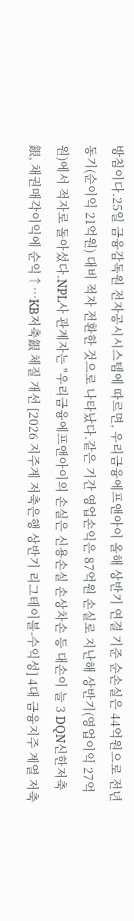방침이다.25일 금융감독원 전자공시시스템에 따르면, 우리금융에프앤아이 올해 상반기 연결 기준 순손실은 44억원으로 전년동기(순이익 21억원) 대비 적자 전환한 것으로 나타났다.같은 기간 영업손익은 87억원 손실로 지난해 상반기(영업이익 27억원)에서 적자로 돌아섰다.NPL사 관계자는 "우리금융에프앤아이의 손실은 신용손실 손상차손 등 대손이 늘 3 DQN신한저축銀, 채권매각이익에 순익↑…KB저축銀 체질 개선 [2026 지주계 저축은행 상반기 리그테이블-수익성] 4대 금융지주 계열 저축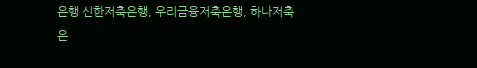은행 신한저축은행, 우리금융저축은행, 하나저축은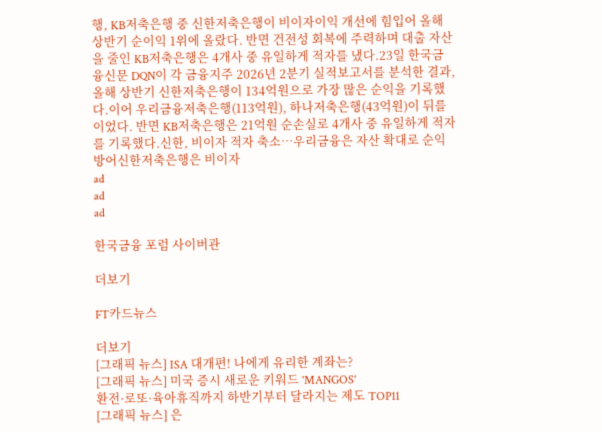행, KB저축은행 중 신한저축은행이 비이자이익 개선에 힘입어 올해 상반기 순이익 1위에 올랐다. 반면 건전성 회복에 주력하며 대출 자산을 줄인 KB저축은행은 4개사 중 유일하게 적자를 냈다.23일 한국금융신문 DQN이 각 금융지주 2026년 2분기 실적보고서를 분석한 결과, 올해 상반기 신한저축은행이 134억원으로 가장 많은 순익을 기록했다.이어 우리금융저축은행(113억원), 하나저축은행(43억원)이 뒤를 이었다. 반면 KB저축은행은 21억원 순손실로 4개사 중 유일하게 적자를 기록했다.신한, 비이자 적자 축소…우리금융은 자산 확대로 순익 방어신한저축은행은 비이자
ad
ad
ad

한국금융 포럼 사이버관

더보기

FT카드뉴스

더보기
[그래픽 뉴스] ISA 대개편! 나에게 유리한 계좌는?
[그래픽 뉴스] 미국 증시 새로운 키워드 'MANGOS'
환전·로또·육아휴직까지 하반기부터 달라지는 제도 TOP11
[그래픽 뉴스] 은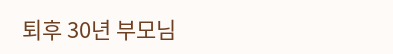퇴후 30년 부모님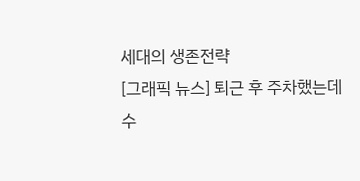세대의 생존전략
[그래픽 뉴스] 퇴근 후 주차했는데 수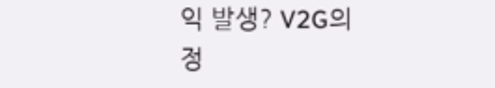익 발생? V2G의 정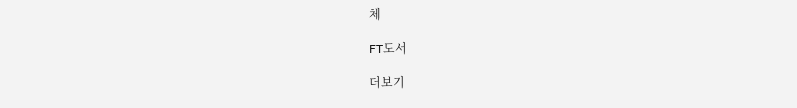체

FT도서

더보기